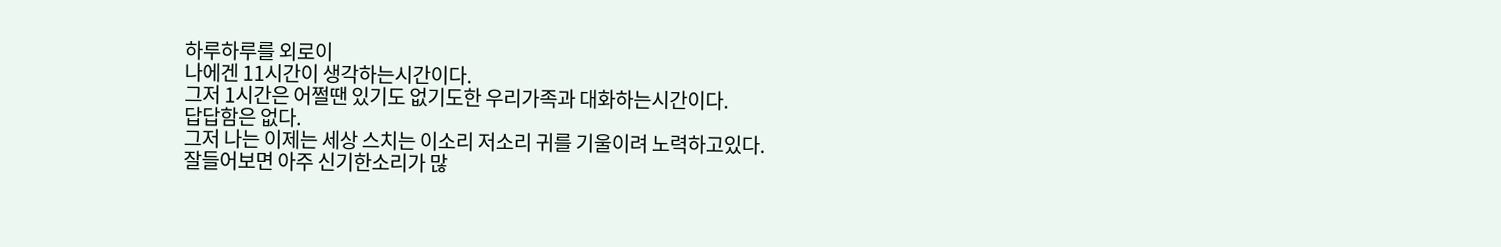하루하루를 외로이
나에겐 11시간이 생각하는시간이다.
그저 1시간은 어쩔땐 있기도 없기도한 우리가족과 대화하는시간이다.
답답함은 없다.
그저 나는 이제는 세상 스치는 이소리 저소리 귀를 기울이려 노력하고있다.
잘들어보면 아주 신기한소리가 많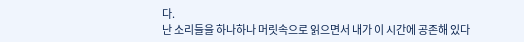다.
난 소리들을 하나하나 머릿속으로 읽으면서 내가 이 시간에 공존해 있다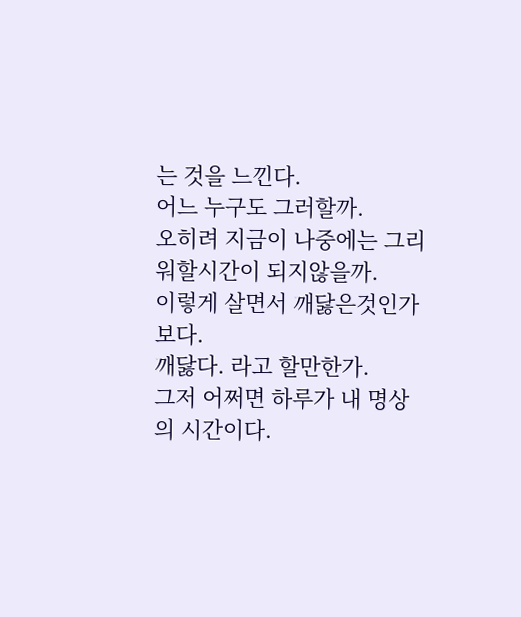는 것을 느낀다.
어느 누구도 그러할까.
오히려 지금이 나중에는 그리워할시간이 되지않을까.
이렇게 살면서 깨닳은것인가보다.
깨닳다. 라고 할만한가.
그저 어쩌면 하루가 내 명상의 시간이다.